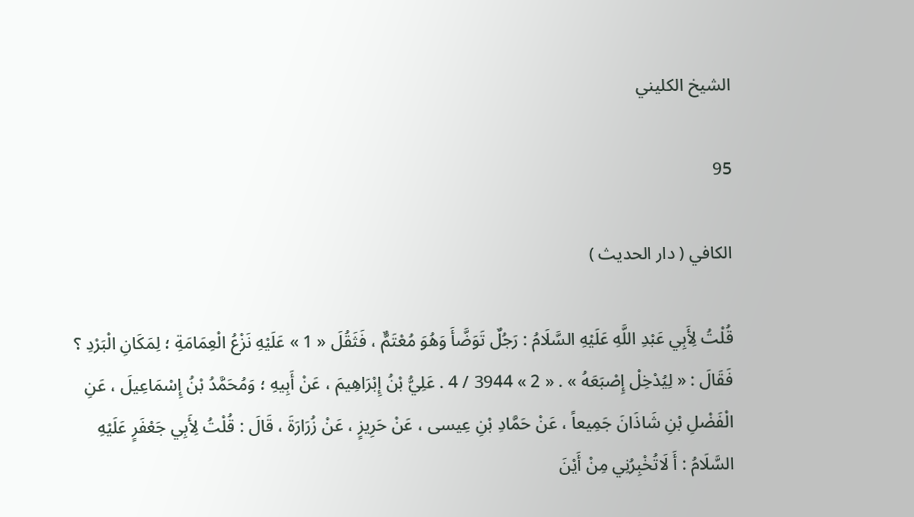الشيخ الكليني

95

الكافي ( دار الحديث )

قُلْتُ لِأَبِي عَبْدِ اللَّهِ عَلَيْهِ السَّلَامُ : رَجُلٌ تَوَضَّأَ وَهُوَ مُعْتَمٌّ ، فَثَقُلَ « 1 » عَلَيْهِ نَزْعُ الْعِمَامَةِ ؛ لِمَكَانِ الْبَرْدِ ؟ فَقَالَ : « لِيُدْخِلْ إِصْبَعَهُ » . « 2 » 3944 / 4 . عَلِيُّ بْنُ إِبْرَاهِيمَ ، عَنْ أَبِيهِ ؛ وَمُحَمَّدُ بْنُ إِسْمَاعِيلَ ، عَنِ الْفَضْلِ بْنِ شَاذَانَ جَمِيعاً ، عَنْ حَمَّادِ بْنِ عِيسى ، عَنْ حَرِيزٍ ، عَنْ زُرَارَةَ ، قَالَ : قُلْتُ لِأَبِي جَعْفَرٍ عَلَيْهِ السَّلَامُ : أَ لَاتُخْبِرُنِي مِنْ أَيْنَ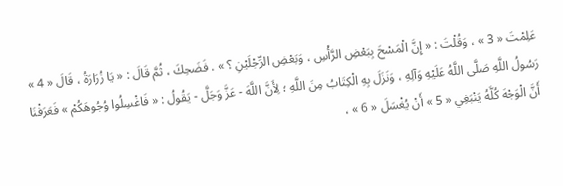عَلِمْتَ « 3 » ، وَقُلْتَ : « إِنَّ الْمَسْحَ بِبَعْضِ الرَّأْسِ ، وَبَعْضِ الرِّجْلَيْنِ ؟ » . فَضَحِكَ ، ثُمَّ قَالَ : « يَا زُرَارَةُ ، قَالَ « 4 » رَسُولُ اللَّهِ صَلَّى اللَّهُ عَلَيْهِ وَآلِهِ ، وَنَزَلَ بِهِ الْكِتَابُ مِنَ اللَّهِ ؛ لِأَنَّ اللَّهَ - عَزَّ وَجَلَّ - يَقُولُ : « فَاغْسِلُوا وُجُوهَكُمْ » فَعَرَفْنَا أَنَّ الْوَجْهَ كُلَّهُ يَنْبَغِي « 5 » أَنْ يُغْسَلَ « 6 » ،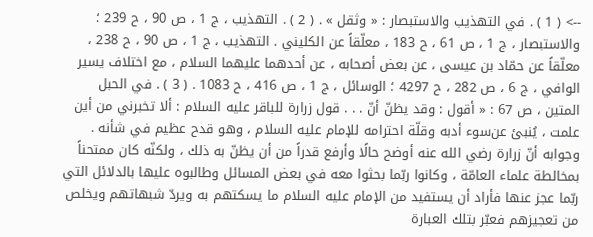--> ( 1 ) . في التهذيب والاستبصار : « وثقل » . ( 2 ) . التهذيب ، ج 1 ، ص 90 ، ح 239 ؛ والاستبصار ، ج 1 ، ص 61 ، ح 183 ، معلّقاً عن الكليني . التهذيب ، ج 1 ، ص 90 ، ح 238 ، معلّقاً عن حمّاد بن عيسى ، عن بعض أصحابه ، عن أحدهما عليهما السلام ، مع اختلاف يسير الوافي ، ج 6 ، ص 282 ، ح 4297 ؛ الوسائل ، ج 1 ، ص 416 ، ح 1083 . ( 3 ) . في الحبل المتين ، ص 67 : « أقول : وقد يظنّ أنّ . . . قول زرارة للباقر عليه السلام : ألا تخبرني من أين علمت ، يُنبئ عن‌سوء أدبه وقلّة احترامه للإمام عليه السلام ، وهو قدح عظيم في شأنه . وجوابه أنّ زرارة رضي الله عنه أوضح حالًا وأرفع قدراً من أن يظنّ به ذلك ، ولكنّه كان ممتحناً بمخالطة علماء العامّة ، وكانوا ربّما بحثوا معه في بعض المسائل وطالبوه عليها بالدلائل التي ربّما عجز عنها فأراد أن يستفيد من الإمام عليه السلام ما يسكتهم به ويردّ شبهاتهم ويخلص من تعجيزهم فعبّر بتلك العبارة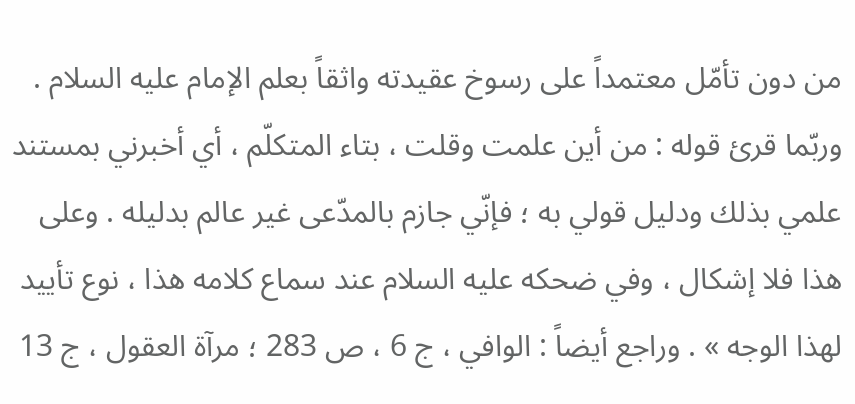من دون تأمّل معتمداً على رسوخ عقيدته واثقاً بعلم الإمام عليه السلام . وربّما قرئ قوله : من أين علمت وقلت ، بتاء المتكلّم ، أي أخبرني بمستند علمي بذلك ودليل قولي به ؛ فإنّي جازم بالمدّعى غير عالم بدليله . وعلى هذا فلا إشكال ، وفي ضحكه عليه السلام عند سماع كلامه هذا ، نوع تأييد لهذا الوجه » . وراجع أيضاً : الوافي ، ج 6 ، ص 283 ؛ مرآة العقول ، ج 13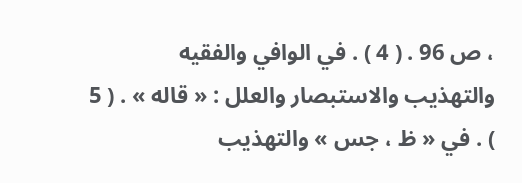، ص 96 . ( 4 ) . في الوافي والفقيه والتهذيب والاستبصار والعلل : « قاله » . ( 5 ) . في « ظ ، جس » والتهذيب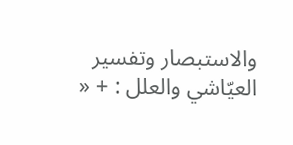والاستبصار وتفسير العيّاشي والعلل : + «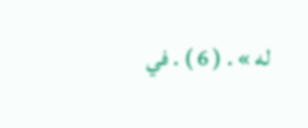له » . ( 6 ) . في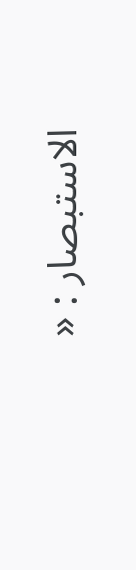الاستبصار : «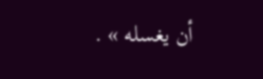أن يغسله » .